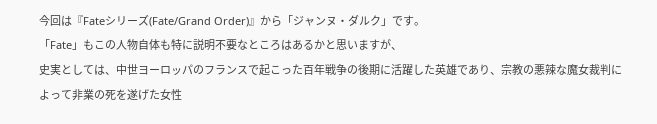今回は『Fateシリーズ(Fate/Grand Order)』から「ジャンヌ・ダルク」です。
「Fate」もこの人物自体も特に説明不要なところはあるかと思いますが、
史実としては、中世ヨーロッパのフランスで起こった百年戦争の後期に活躍した英雄であり、宗教の悪辣な魔女裁判によって非業の死を遂げた女性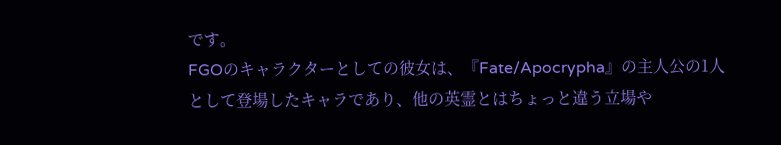です。
FGOのキャラクターとしての彼女は、『Fate/Apocrypha』の主人公の1人として登場したキャラであり、他の英霊とはちょっと違う立場や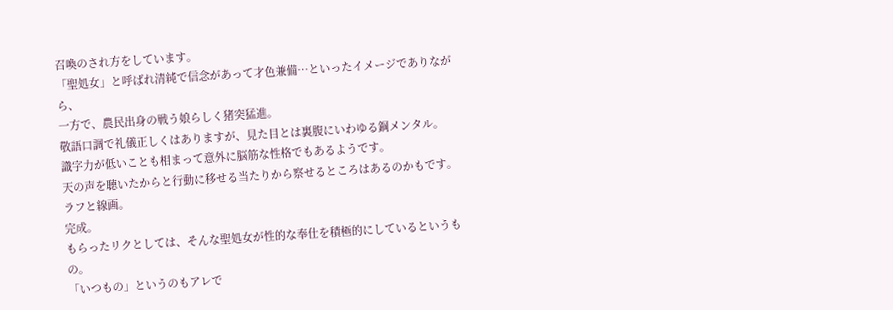召喚のされ方をしています。
「聖処女」と呼ばれ清純で信念があって才色兼備…といったイメージでありながら、
一方で、農民出身の戦う娘らしく猪突猛進。
敬語口調で礼儀正しくはありますが、見た目とは裏腹にいわゆる鋼メンタル。
識字力が低いことも相まって意外に脳筋な性格でもあるようです。
天の声を聴いたからと行動に移せる当たりから察せるところはあるのかもです。
ラフと線画。
完成。
もらったリクとしては、そんな聖処女が性的な奉仕を積極的にしているというもの。
「いつもの」というのもアレで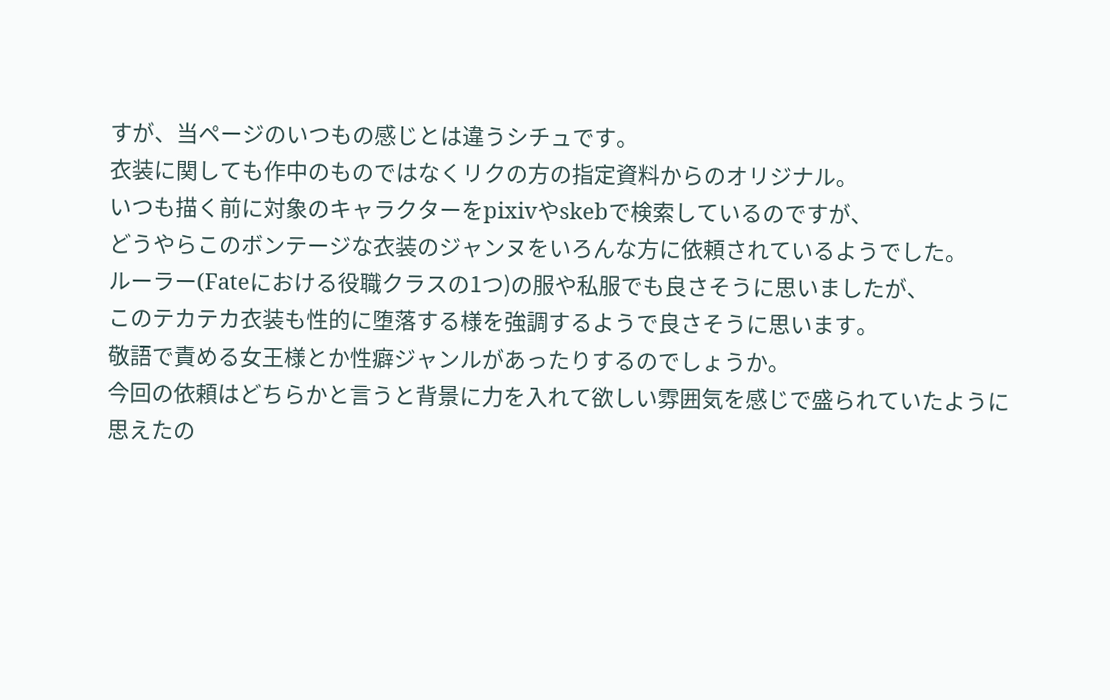すが、当ページのいつもの感じとは違うシチュです。
衣装に関しても作中のものではなくリクの方の指定資料からのオリジナル。
いつも描く前に対象のキャラクターをpixivやskebで検索しているのですが、
どうやらこのボンテージな衣装のジャンヌをいろんな方に依頼されているようでした。
ルーラー(Fateにおける役職クラスの1つ)の服や私服でも良さそうに思いましたが、
このテカテカ衣装も性的に堕落する様を強調するようで良さそうに思います。
敬語で責める女王様とか性癖ジャンルがあったりするのでしょうか。
今回の依頼はどちらかと言うと背景に力を入れて欲しい雰囲気を感じで盛られていたように思えたの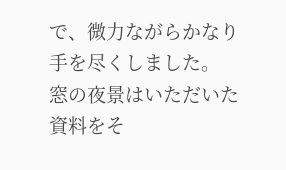で、微力ながらかなり手を尽くしました。
窓の夜景はいただいた資料をそ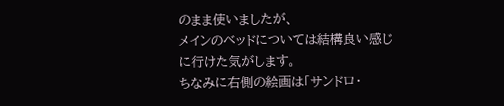のまま使いましたが、
メインのベッドについては結構良い感じに行けた気がします。
ちなみに右側の絵画は「サンドロ・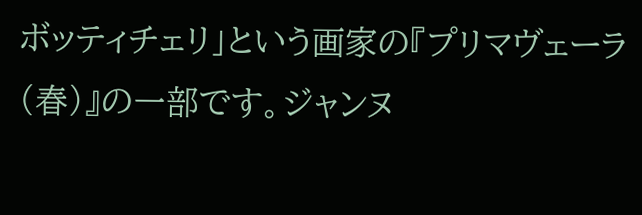ボッティチェリ」という画家の『プリマヴェーラ (春)』の一部です。ジャンヌ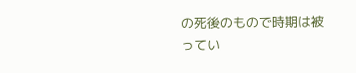の死後のもので時期は被ってい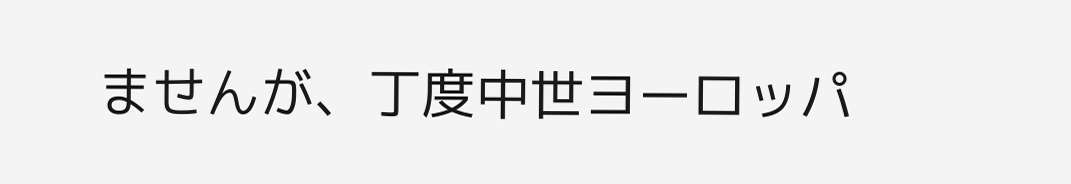ませんが、丁度中世ヨーロッパ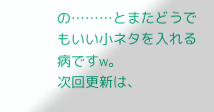の………とまたどうでもいい小ネタを入れる病ですw。
次回更新は、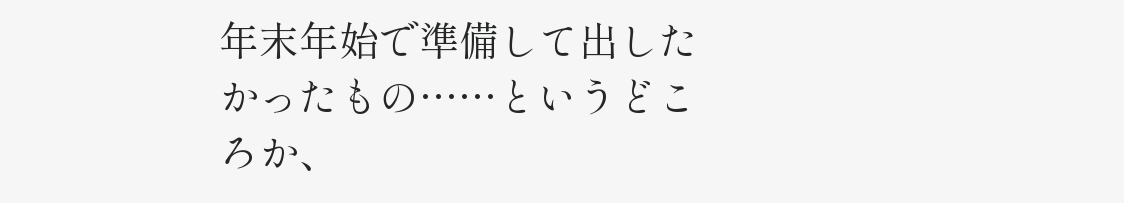年末年始で準備して出したかったもの……というどころか、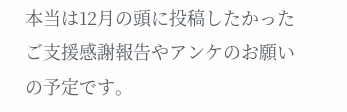本当は12月の頭に投稿したかったご支援感謝報告やアンケのお願いの予定です。